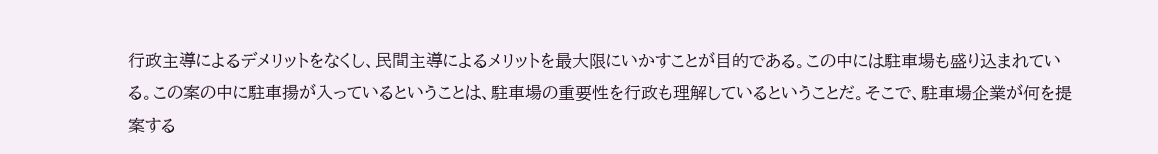行政主導によるデメリットをなくし、民間主導によるメリットを最大限にいかすことが目的である。この中には駐車場も盛り込まれている。この案の中に駐車揚が入っているということは、駐車場の重要性を行政も理解しているということだ。そこで、駐車場企業が何を提案する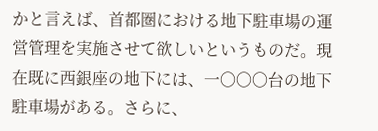かと言えば、首都圏における地下駐車場の運営管理を実施させて欲しいというものだ。現在既に西銀座の地下には、一〇〇〇台の地下駐車場がある。さらに、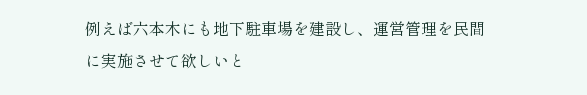例えば六本木にも地下駐車場を建設し、運営管理を民間に実施させて欲しいと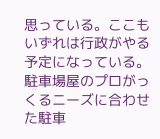思っている。ここもいずれは行政がやる予定になっている。駐車場屋のプロがっくるニーズに合わせた駐車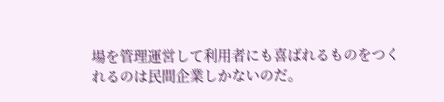場を管理運営して利用者にも喜ばれるものをつくれるのは民間企業しかないのだ。